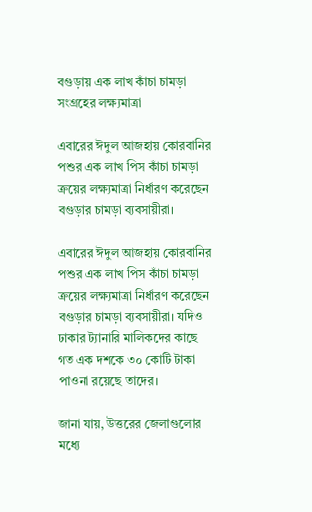বগুড়ায় এক লাখ কাঁচা চামড়া সংগ্রহের লক্ষ্যমাত্রা

এবারের ঈদুল আজহায় কোরবানির পশুর এক লাখ পিস কাঁচা চামড়া ক্রয়ের লক্ষ্যমাত্রা নির্ধারণ করেছেন বগুড়ার চামড়া ব্যবসায়ীরা।

এবারের ঈদুল আজহায় কোরবানির পশুর এক লাখ পিস কাঁচা চামড়া ক্রয়ের লক্ষ্যমাত্রা নির্ধারণ করেছেন বগুড়ার চামড়া ব্যবসায়ীরা। যদিও ঢাকার ট্যানারি মালিকদের কাছে গত এক দশকে ৩০ কোটি টাকা পাওনা রয়েছে তাদের।

জানা যায়, উত্তরের জেলাগুলোর মধ্যে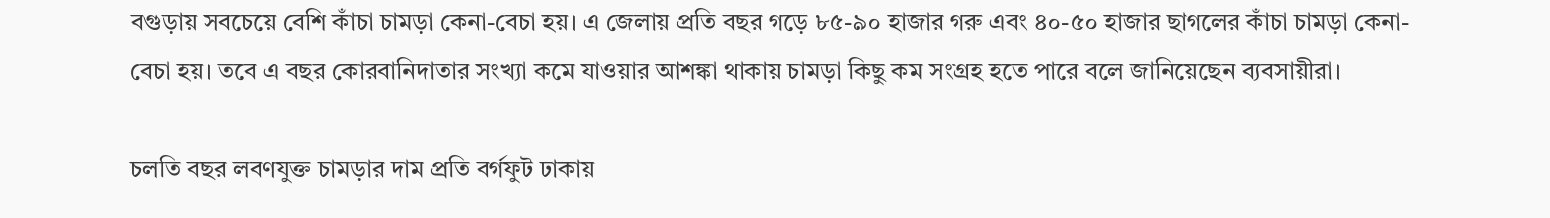বগুড়ায় সবচেয়ে বেশি কাঁচা চামড়া কেনা-বেচা হয়। এ জেলায় প্রতি বছর গড়ে ৮৫-৯০ হাজার গরু এবং ৪০-৫০ হাজার ছাগলের কাঁচা চামড়া কেনা-বেচা হয়। তবে এ বছর কোরবানিদাতার সংখ্যা কমে যাওয়ার আশঙ্কা থাকায় চামড়া কিছু কম সংগ্রহ হতে পারে বলে জানিয়েছেন ব্যবসায়ীরা।

চলতি বছর লবণযুক্ত চামড়ার দাম প্রতি বর্গফুট ঢাকায়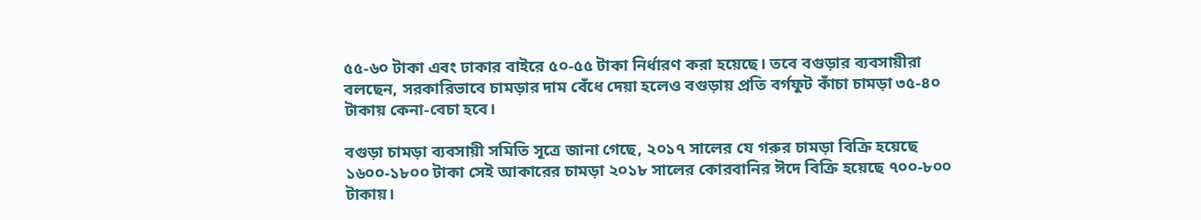৫৫-৬০ টাকা এবং ঢাকার বাইরে ৫০-৫৫ টাকা নির্ধারণ করা হয়েছে। তবে বগুড়ার ব্যবসায়ীরা বলছেন, সরকারিভাবে চামড়ার দাম বেঁধে দেয়া হলেও বগুড়ায় প্রতি বর্গফুট কাঁচা চামড়া ৩৫-৪০ টাকায় কেনা-বেচা হবে।

বগুড়া চামড়া ব্যবসায়ী সমিতি সূত্রে জানা গেছে, ২০১৭ সালের যে গরুর চামড়া বিক্রি হয়েছে ১৬০০-১৮০০ টাকা সেই আকারের চামড়া ২০১৮ সালের কোরবানির ঈদে বিক্রি হয়েছে ৭০০-৮০০ টাকায়।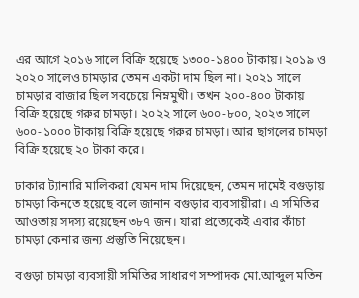এর আগে ২০১৬ সালে বিক্রি হয়েছে ১৩০০-১৪০০ টাকায়। ২০১৯ ও ২০২০ সালেও চামড়ার তেমন একটা দাম ছিল না। ২০২১ সালে চামড়ার বাজার ছিল সবচেয়ে নিম্নমুখী। তখন ২০০-৪০০ টাকায় বিক্রি হয়েছে গরুর চামড়া। ২০২২ সালে ৬০০-৮০০, ২০২৩ সালে ৬০০-১০০০ টাকায় বিক্রি হয়েছে গরুর চামড়া। আর ছাগলের চামড়া বিক্রি হয়েছে ২০ টাকা করে।

ঢাকার ট্যানারি মালিকরা যেমন দাম দিয়েছেন, তেমন দামেই বগুড়ায় চামড়া কিনতে হয়েছে বলে জানান বগুড়ার ব্যবসায়ীরা। এ সমিতির আওতায় সদস্য রয়েছেন ৩৮৭ জন। যারা প্রত্যেকেই এবার কাঁচা চামড়া কেনার জন্য প্রস্তুতি নিয়েছেন।

বগুড়া চামড়া ব্যবসায়ী সমিতির সাধারণ সম্পাদক মো.আব্দুল মতিন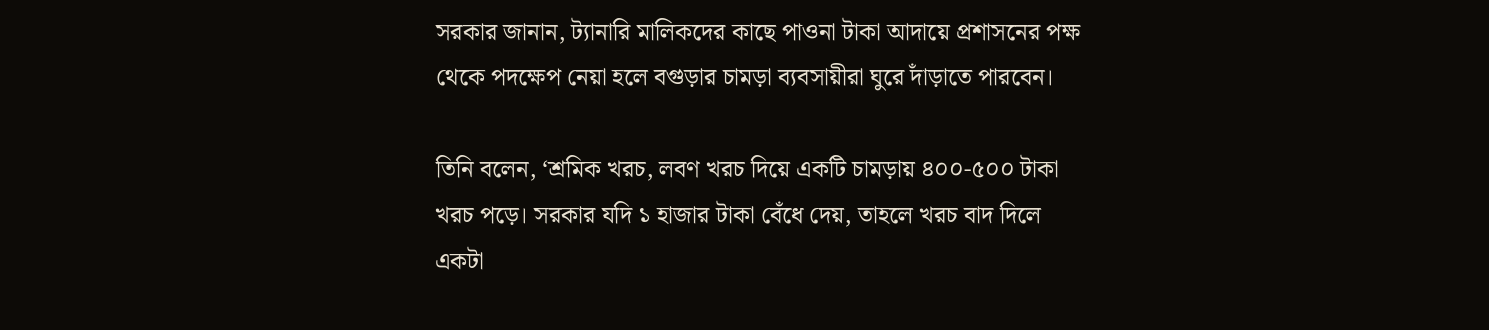সরকার জানান, ট্যানারি মালিকদের কাছে পাওনা টাকা আদায়ে প্রশাসনের পক্ষ থেকে পদক্ষেপ নেয়া হলে বগুড়ার চামড়া ব্যবসায়ীরা ঘুরে দাঁড়াতে পারবেন।

তিনি বলেন, ‘শ্রমিক খরচ, লবণ খরচ দিয়ে একটি চামড়ায় ৪০০-৫০০ টাকা খরচ পড়ে। সরকার যদি ১ হাজার টাকা বেঁধে দেয়, তাহলে খরচ বাদ দিলে একটা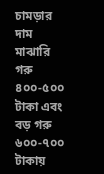চামড়ার দাম মাঝারি গরু ৪০০-৫০০ টাকা এবং বড় গরু ৬০০-৭০০ টাকায়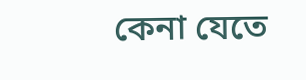কেনা যেতে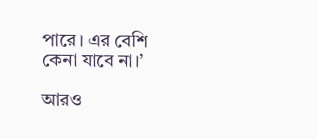পারে। এর বেশি কেনা যাবে না।’

আরও